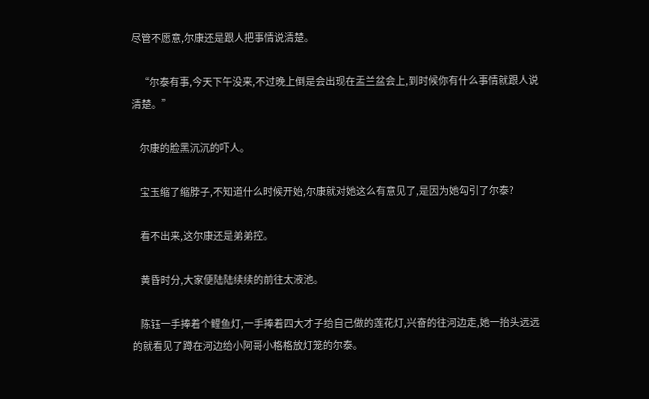尽管不愿意,尔康还是跟人把事情说清楚。

    “尔泰有事,今天下午没来,不过晚上倒是会出现在盂兰盆会上,到时候你有什么事情就跟人说清楚。”

    尔康的脸黑沉沉的吓人。

    宝玉缩了缩脖子,不知道什么时候开始,尔康就对她这么有意见了,是因为她勾引了尔泰?

    看不出来,这尔康还是弟弟控。

    黄昏时分,大家便陆陆续续的前往太液池。

    陈钰一手捧着个鲤鱼灯,一手捧着四大才子给自己做的莲花灯,兴奋的往河边走,她一抬头远远的就看见了蹲在河边给小阿哥小格格放灯笼的尔泰。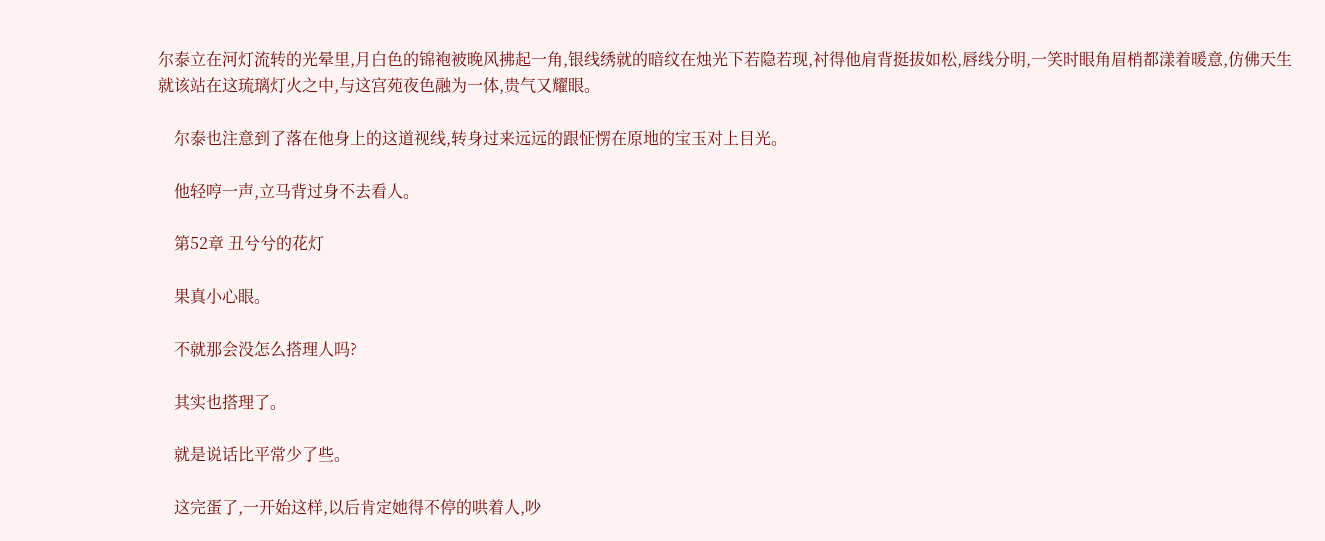尔泰立在河灯流转的光晕里,月白色的锦袍被晚风拂起一角,银线绣就的暗纹在烛光下若隐若现,衬得他肩背挺拔如松,唇线分明,一笑时眼角眉梢都漾着暖意,仿佛天生就该站在这琉璃灯火之中,与这宫苑夜色融为一体,贵气又耀眼。

    尔泰也注意到了落在他身上的这道视线,转身过来远远的跟怔愣在原地的宝玉对上目光。

    他轻哼一声,立马背过身不去看人。

    第52章 丑兮兮的花灯

    果真小心眼。

    不就那会没怎么搭理人吗?

    其实也搭理了。

    就是说话比平常少了些。

    这完蛋了,一开始这样,以后肯定她得不停的哄着人,吵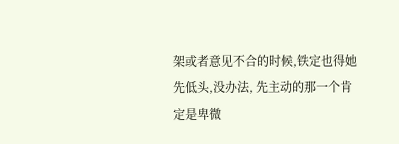架或者意见不合的时候,铁定也得她先低头,没办法, 先主动的那一个肯定是卑微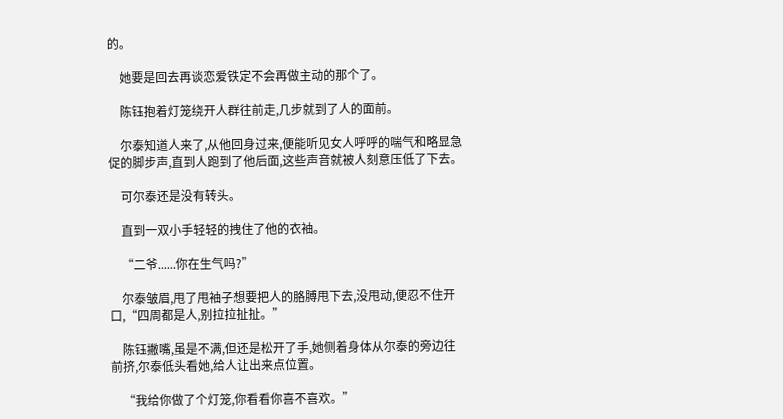的。

    她要是回去再谈恋爱铁定不会再做主动的那个了。

    陈钰抱着灯笼绕开人群往前走,几步就到了人的面前。

    尔泰知道人来了,从他回身过来,便能听见女人呼呼的喘气和略显急促的脚步声,直到人跑到了他后面,这些声音就被人刻意压低了下去。

    可尔泰还是没有转头。

    直到一双小手轻轻的拽住了他的衣袖。

    “二爷......你在生气吗?”

    尔泰皱眉,甩了甩袖子想要把人的胳膊甩下去,没甩动,便忍不住开口,“四周都是人,别拉拉扯扯。”

    陈钰撇嘴,虽是不满,但还是松开了手,她侧着身体从尔泰的旁边往前挤,尔泰低头看她,给人让出来点位置。

    “我给你做了个灯笼,你看看你喜不喜欢。”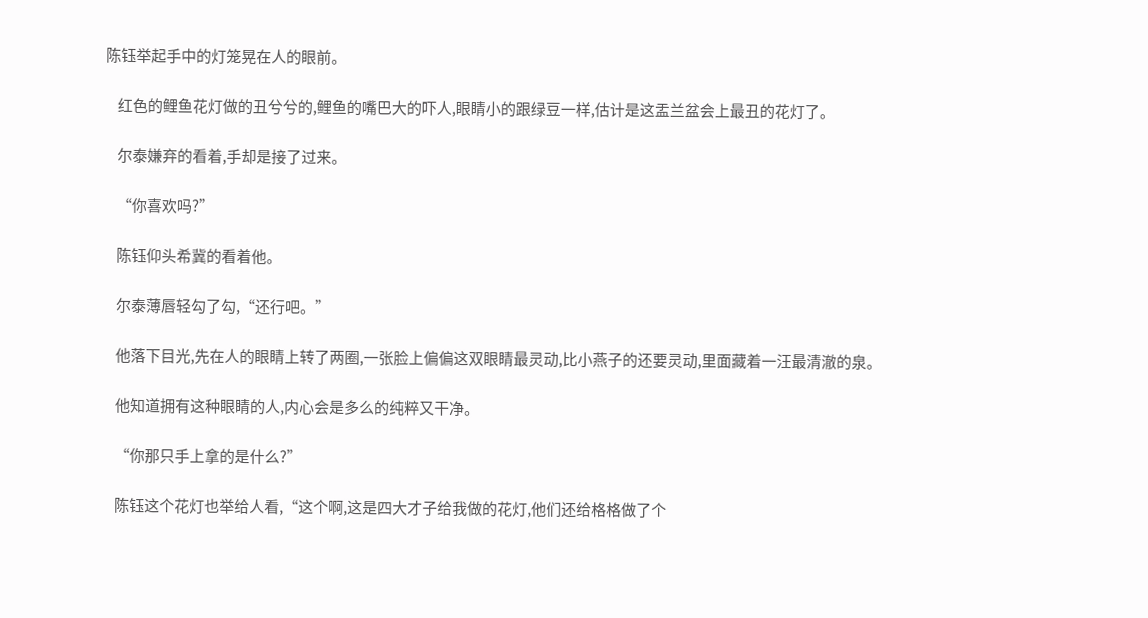陈钰举起手中的灯笼晃在人的眼前。

    红色的鲤鱼花灯做的丑兮兮的,鲤鱼的嘴巴大的吓人,眼睛小的跟绿豆一样,估计是这盂兰盆会上最丑的花灯了。

    尔泰嫌弃的看着,手却是接了过来。

    “你喜欢吗?”

    陈钰仰头希冀的看着他。

    尔泰薄唇轻勾了勾,“还行吧。”

    他落下目光,先在人的眼睛上转了两圈,一张脸上偏偏这双眼睛最灵动,比小燕子的还要灵动,里面藏着一汪最清澈的泉。

    他知道拥有这种眼睛的人,内心会是多么的纯粹又干净。

    “你那只手上拿的是什么?”

    陈钰这个花灯也举给人看,“这个啊,这是四大才子给我做的花灯,他们还给格格做了个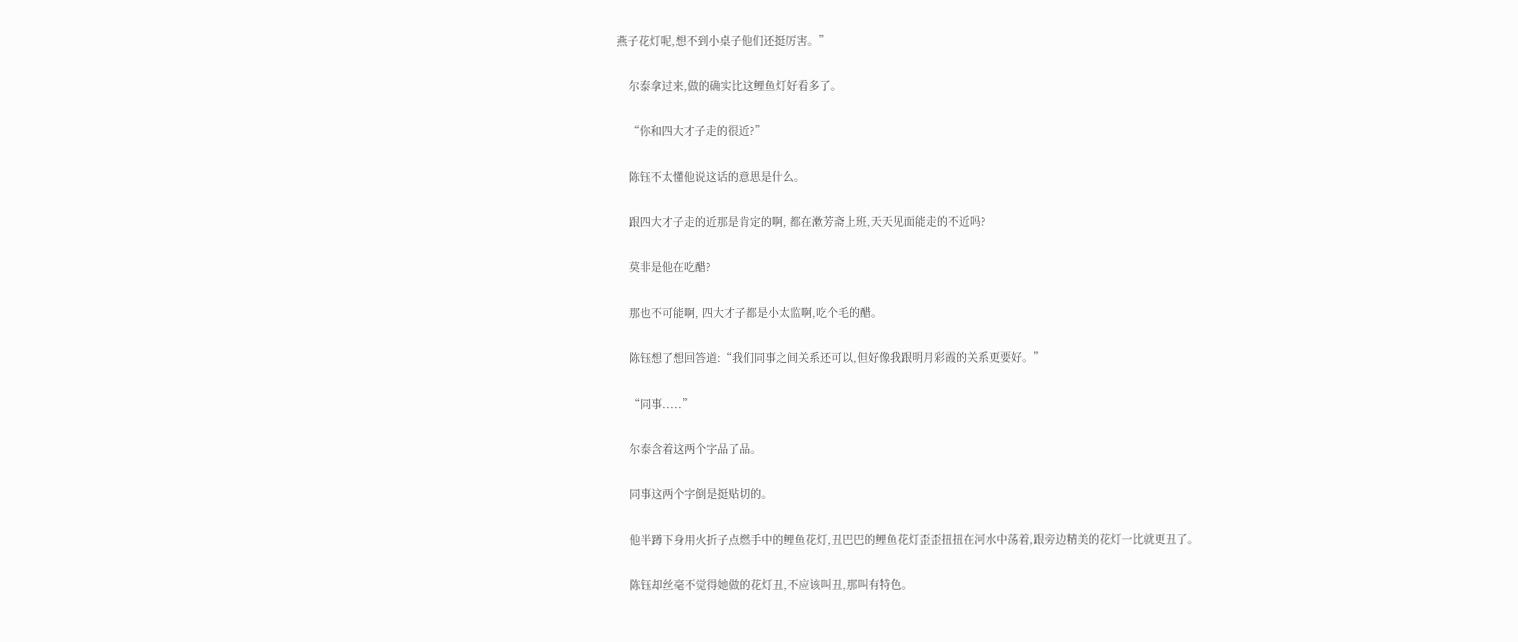燕子花灯呢,想不到小桌子他们还挺厉害。”

    尔泰拿过来,做的确实比这鲤鱼灯好看多了。

    “你和四大才子走的很近?”

    陈钰不太懂他说这话的意思是什么。

    跟四大才子走的近那是肯定的啊, 都在漱芳斋上班,天天见面能走的不近吗?

    莫非是他在吃醋?

    那也不可能啊, 四大才子都是小太监啊,吃个毛的醋。

    陈钰想了想回答道:“我们同事之间关系还可以,但好像我跟明月彩霞的关系更要好。”

    “同事.....”

    尔泰含着这两个字品了品。

    同事这两个字倒是挺贴切的。

    他半蹲下身用火折子点燃手中的鲤鱼花灯,丑巴巴的鲤鱼花灯歪歪扭扭在河水中荡着,跟旁边精美的花灯一比就更丑了。

    陈钰却丝毫不觉得她做的花灯丑,不应该叫丑,那叫有特色。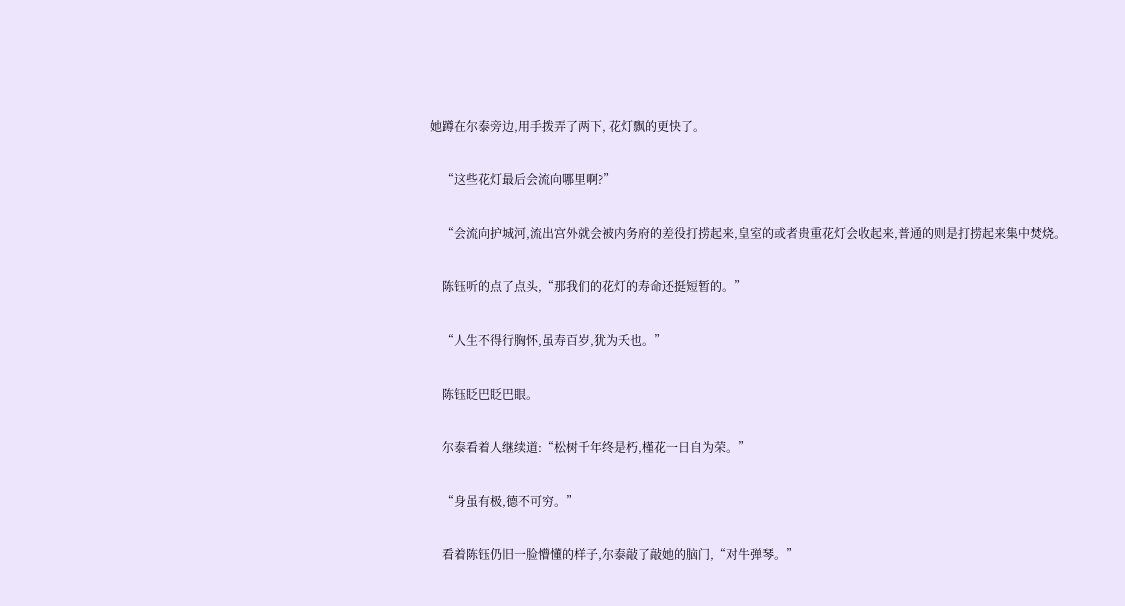她蹲在尔泰旁边,用手拨弄了两下, 花灯飘的更快了。

    “这些花灯最后会流向哪里啊?”

    “会流向护城河,流出宫外就会被内务府的差役打捞起来,皇室的或者贵重花灯会收起来,普通的则是打捞起来集中焚烧。

    陈钰听的点了点头,“那我们的花灯的寿命还挺短暂的。”

    “人生不得行胸怀,虽寿百岁,犹为夭也。”

    陈钰眨巴眨巴眼。

    尔泰看着人继续道:“松树千年终是朽,槿花一日自为荣。”

    “身虽有极,德不可穷。”

    看着陈钰仍旧一脸懵懂的样子,尔泰敲了敲她的脑门,“对牛弹琴。”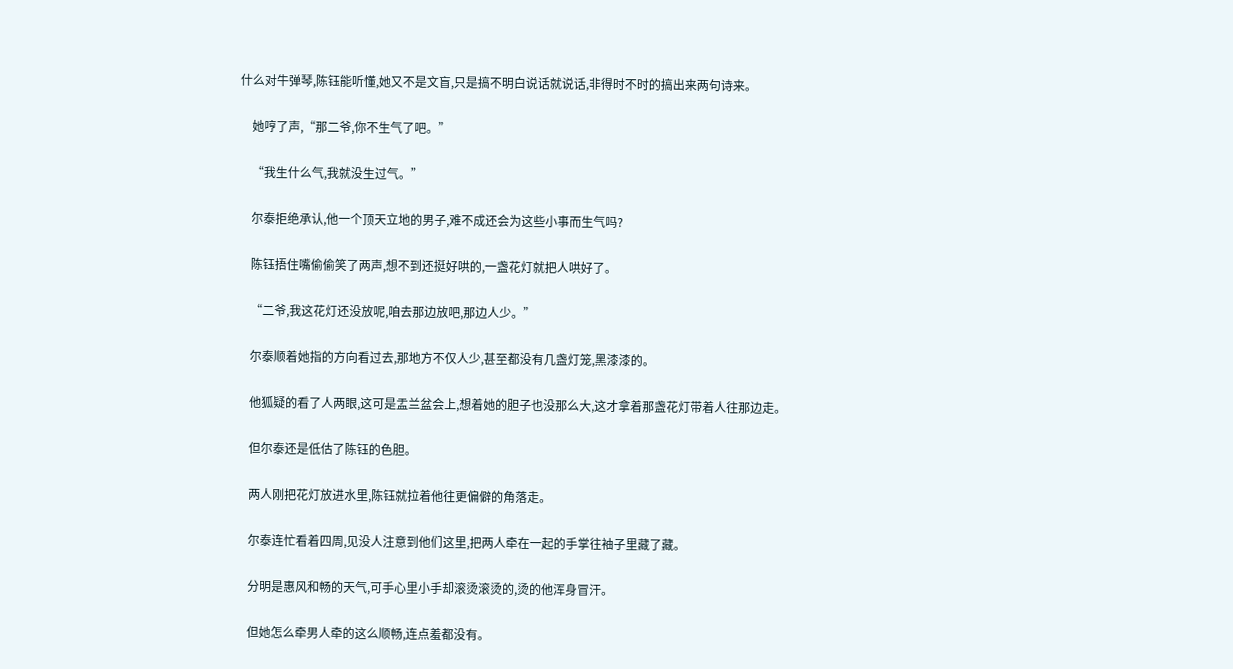什么对牛弹琴,陈钰能听懂,她又不是文盲,只是搞不明白说话就说话,非得时不时的搞出来两句诗来。

    她哼了声,“那二爷,你不生气了吧。”

    “我生什么气,我就没生过气。”

    尔泰拒绝承认,他一个顶天立地的男子,难不成还会为这些小事而生气吗?

    陈钰捂住嘴偷偷笑了两声,想不到还挺好哄的,一盏花灯就把人哄好了。

    “二爷,我这花灯还没放呢,咱去那边放吧,那边人少。”

    尔泰顺着她指的方向看过去,那地方不仅人少,甚至都没有几盏灯笼,黑漆漆的。

    他狐疑的看了人两眼,这可是盂兰盆会上,想着她的胆子也没那么大,这才拿着那盏花灯带着人往那边走。

    但尔泰还是低估了陈钰的色胆。

    两人刚把花灯放进水里,陈钰就拉着他往更偏僻的角落走。

    尔泰连忙看着四周,见没人注意到他们这里,把两人牵在一起的手掌往袖子里藏了藏。

    分明是惠风和畅的天气,可手心里小手却滚烫滚烫的,烫的他浑身冒汗。

    但她怎么牵男人牵的这么顺畅,连点羞都没有。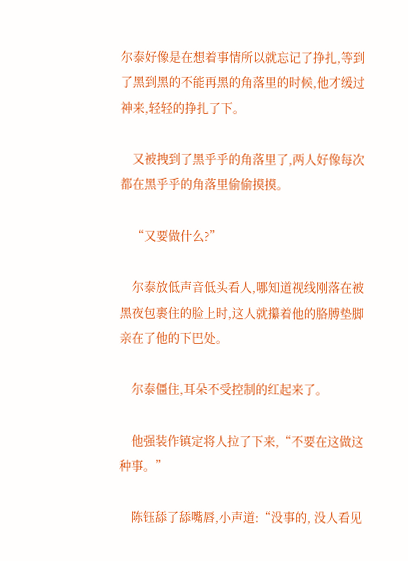尔泰好像是在想着事情所以就忘记了挣扎,等到了黑到黑的不能再黑的角落里的时候,他才缓过神来,轻轻的挣扎了下。

    又被拽到了黑乎乎的角落里了,两人好像每次都在黑乎乎的角落里偷偷摸摸。

    “又要做什么?”

    尔泰放低声音低头看人,哪知道视线刚落在被黑夜包裹住的脸上时,这人就攥着他的胳膊垫脚亲在了他的下巴处。

    尔泰僵住,耳朵不受控制的红起来了。

    他强装作镇定将人拉了下来,“不要在这做这种事。”

    陈钰舔了舔嘴唇,小声道:“没事的, 没人看见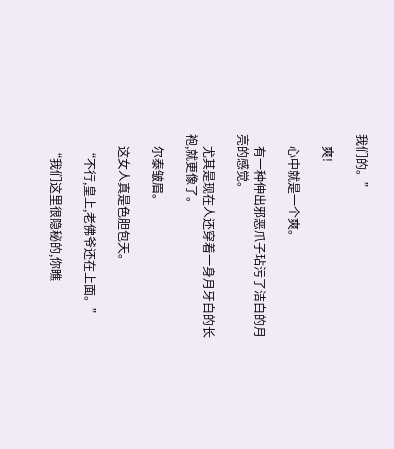我们的。”

    爽!

    心中就是一个爽。

    有一种伸出邪恶爪子玷污了洁白的月亮的感觉。

    尤其是现在人还穿着一身月牙白的长袍,就更像了。

    尔泰皱眉。

    这女人真是色胆包天。

    “不行,皇上,老佛爷还在上面。”

    “我们这里很隐秘的,你瞧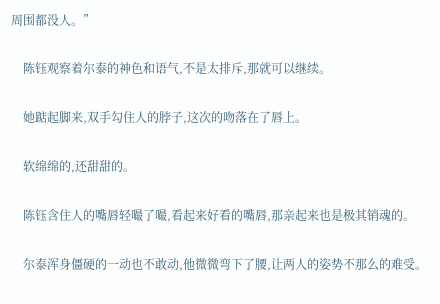周围都没人。”

    陈钰观察着尔泰的神色和语气,不是太排斥,那就可以继续。

    她踮起脚来,双手勾住人的脖子,这次的吻落在了唇上。

    软绵绵的,还甜甜的。

    陈钰含住人的嘴唇轻嘬了嘬,看起来好看的嘴唇,那亲起来也是极其销魂的。

    尔泰浑身僵硬的一动也不敢动,他微微弯下了腰,让两人的姿势不那么的难受。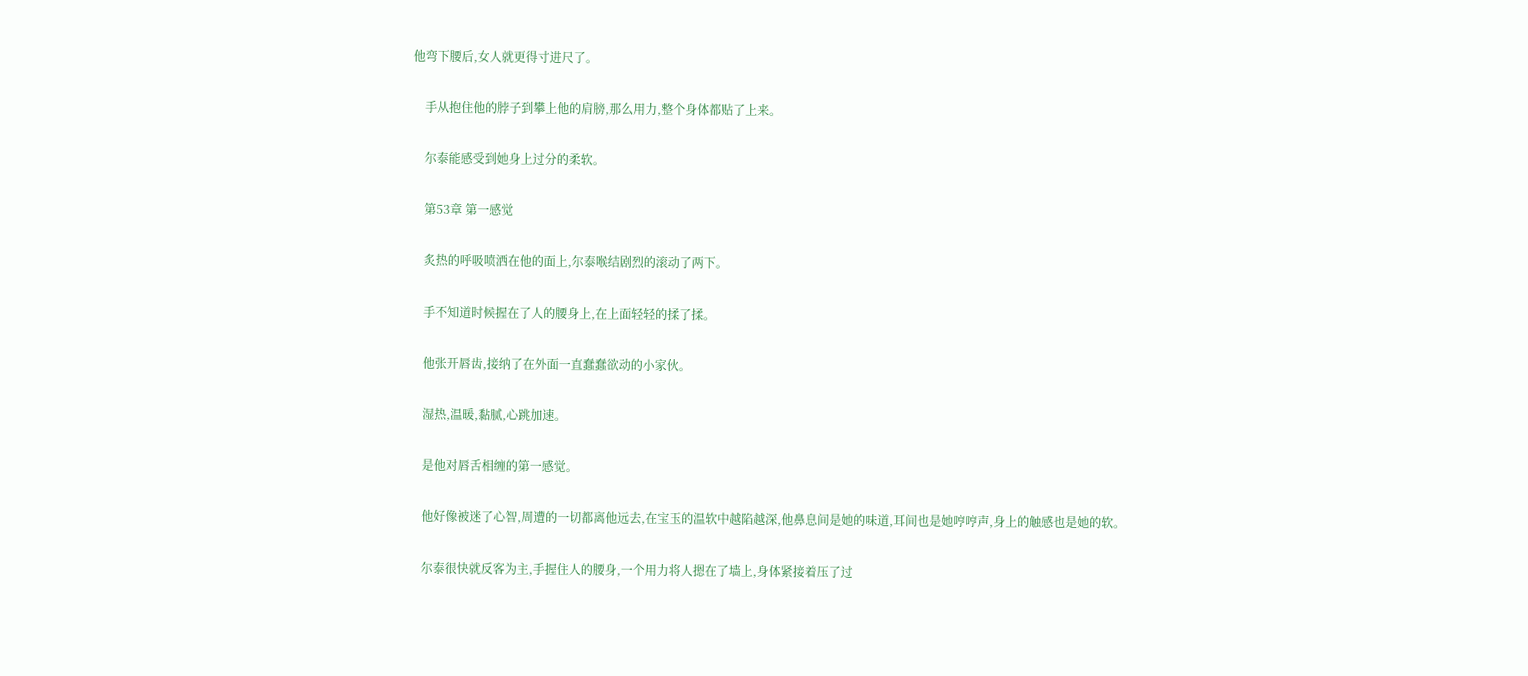他弯下腰后,女人就更得寸进尺了。

    手从抱住他的脖子到攀上他的肩膀,那么用力,整个身体都贴了上来。

    尔泰能感受到她身上过分的柔软。

    第53章 第一感觉

    炙热的呼吸喷洒在他的面上,尔泰喉结剧烈的滚动了两下。

    手不知道时候握在了人的腰身上,在上面轻轻的揉了揉。

    他张开唇齿,接纳了在外面一直蠢蠢欲动的小家伙。

    湿热,温暖,黏腻,心跳加速。

    是他对唇舌相缠的第一感觉。

    他好像被迷了心智,周遭的一切都离他远去,在宝玉的温软中越陷越深,他鼻息间是她的味道,耳间也是她哼哼声,身上的触感也是她的软。

    尔泰很快就反客为主,手握住人的腰身,一个用力将人摁在了墙上,身体紧接着压了过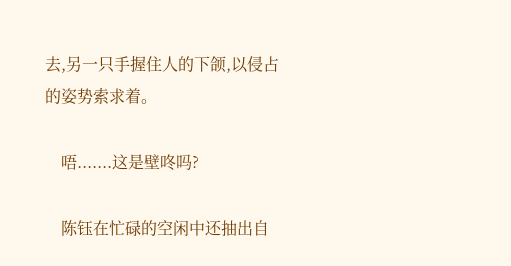去,另一只手握住人的下颌,以侵占的姿势索求着。

    唔.......这是壁咚吗?

    陈钰在忙碌的空闲中还抽出自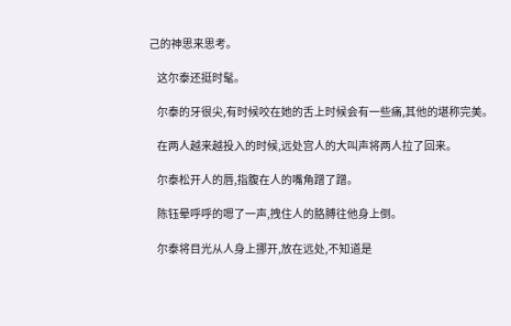己的神思来思考。

    这尔泰还挺时髦。

    尔泰的牙很尖,有时候咬在她的舌上时候会有一些痛,其他的堪称完美。

    在两人越来越投入的时候,远处宫人的大叫声将两人拉了回来。

    尔泰松开人的唇,指腹在人的嘴角蹭了蹭。

    陈钰晕呼呼的嗯了一声,拽住人的胳膊往他身上倒。

    尔泰将目光从人身上挪开,放在远处,不知道是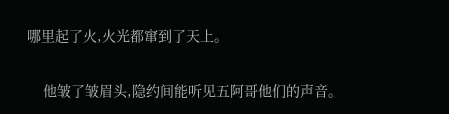哪里起了火,火光都窜到了天上。

    他皱了皱眉头,隐约间能听见五阿哥他们的声音。